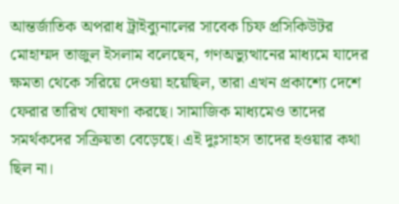আন্তর্জাতিক অপরাধ ট্রাইব্যুনালের সাবেক চিফ প্রসিকিউটর মোহাম্মদ তাজুল ইসলাম বলেছেন, গণঅভ্যুত্থানের মাধ্যমে যাদের ক্ষমতা থেকে সরিয়ে দেওয়া হয়েছিল, তারা এখন প্রকাশ্যে দেশে ফেরার তারিখ ঘোষণা করছে। সামাজিক মাধ্যমেও তাদের সমর্থকদের সক্রিয়তা বেড়েছে। এই দুঃসাহস তাদের হওয়ার কথা ছিল না।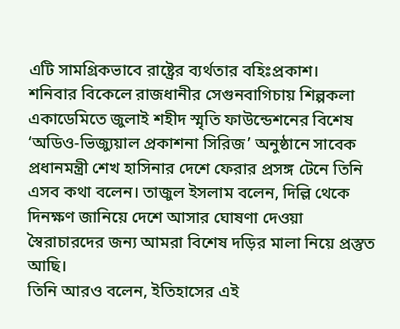এটি সামগ্রিকভাবে রাষ্ট্রের ব্যর্থতার বহিঃপ্রকাশ।
শনিবার বিকেলে রাজধানীর সেগুনবাগিচায় শিল্পকলা একাডেমিতে জুলাই শহীদ স্মৃতি ফাউন্ডেশনের বিশেষ ‘অডিও-ভিজ্যুয়াল প্রকাশনা সিরিজ’ অনুষ্ঠানে সাবেক প্রধানমন্ত্রী শেখ হাসিনার দেশে ফেরার প্রসঙ্গ টেনে তিনি এসব কথা বলেন। তাজুল ইসলাম বলেন, দিল্লি থেকে দিনক্ষণ জানিয়ে দেশে আসার ঘোষণা দেওয়া স্বৈরাচারদের জন্য আমরা বিশেষ দড়ির মালা নিয়ে প্রস্তুত আছি।
তিনি আরও বলেন, ইতিহাসের এই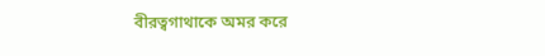বীরত্বগাথাকে অমর করে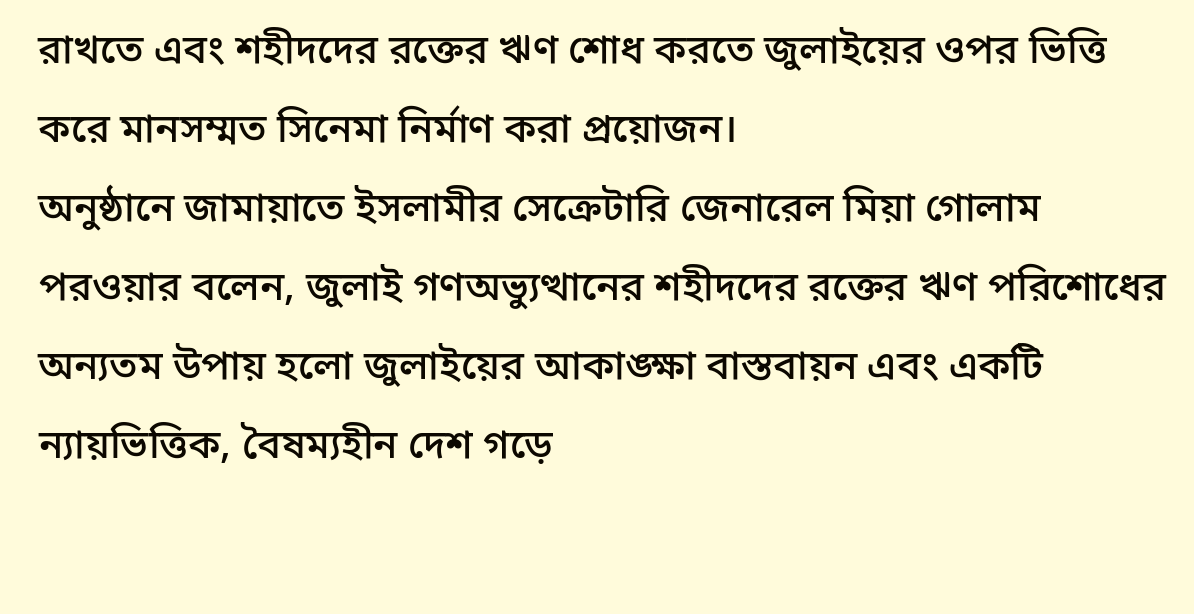রাখতে এবং শহীদদের রক্তের ঋণ শোধ করতে জুলাইয়ের ওপর ভিত্তি করে মানসম্মত সিনেমা নির্মাণ করা প্রয়োজন।
অনুষ্ঠানে জামায়াতে ইসলামীর সেক্রেটারি জেনারেল মিয়া গোলাম পরওয়ার বলেন, জুলাই গণঅভ্যুত্থানের শহীদদের রক্তের ঋণ পরিশোধের অন্যতম উপায় হলো জুলাইয়ের আকাঙ্ক্ষা বাস্তবায়ন এবং একটি ন্যায়ভিত্তিক, বৈষম্যহীন দেশ গড়ে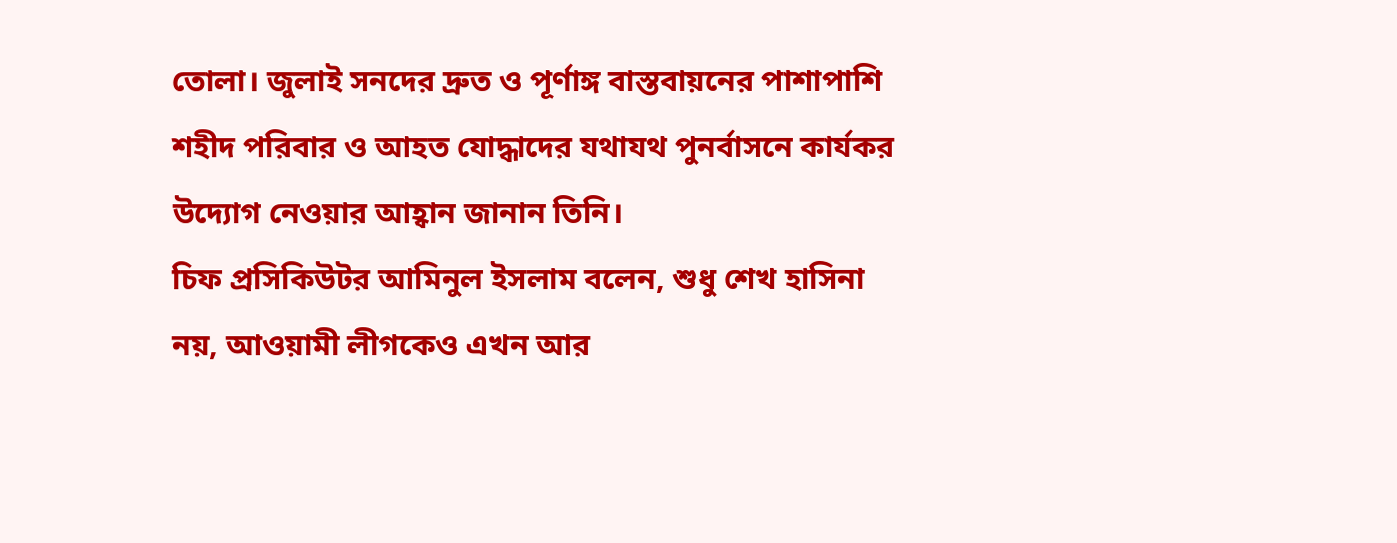তোলা। জুলাই সনদের দ্রুত ও পূর্ণাঙ্গ বাস্তবায়নের পাশাপাশি শহীদ পরিবার ও আহত যোদ্ধাদের যথাযথ পুনর্বাসনে কার্যকর উদ্যোগ নেওয়ার আহ্বান জানান তিনি।
চিফ প্রসিকিউটর আমিনুল ইসলাম বলেন, শুধু শেখ হাসিনা নয়, আওয়ামী লীগকেও এখন আর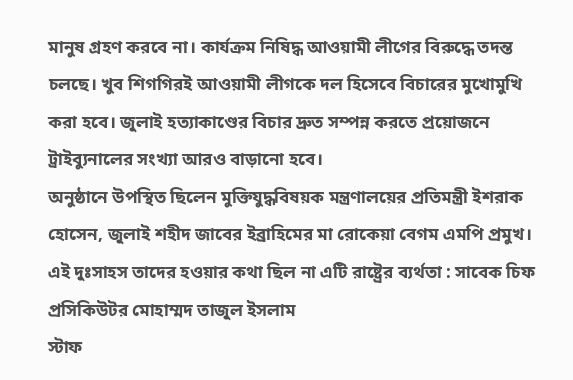মানুষ গ্রহণ করবে না। কার্যক্রম নিষিদ্ধ আওয়ামী লীগের বিরুদ্ধে তদন্ত চলছে। খুব শিগগিরই আওয়ামী লীগকে দল হিসেবে বিচারের মুখোমুখি করা হবে। জুলাই হত্যাকাণ্ডের বিচার দ্রুত সম্পন্ন করতে প্রয়োজনে ট্রাইব্যুনালের সংখ্যা আরও বাড়ানো হবে।
অনুষ্ঠানে উপস্থিত ছিলেন মুক্তিযুদ্ধবিষয়ক মন্ত্রণালয়ের প্রতিমন্ত্রী ইশরাক হোসেন, জুলাই শহীদ জাবের ইব্রাহিমের মা রোকেয়া বেগম এমপি প্রমুখ।
এই দুঃসাহস তাদের হওয়ার কথা ছিল না এটি রাষ্ট্রের ব্যর্থতা : সাবেক চিফ প্রসিকিউটর মোহাম্মদ তাজুল ইসলাম
স্টাফ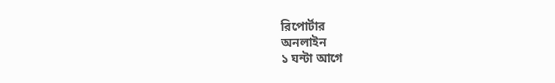রিপোর্টার
অনলাইন
১ ঘন্টা আগে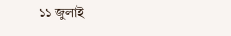১১ জুলাই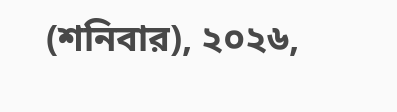(শনিবার), ২০২৬,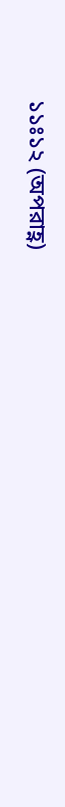১১ঃ১২ (অপরাহ্ণ)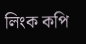লিংক কপি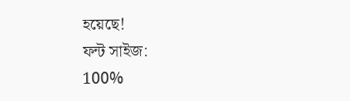হয়েছে!
ফন্ট সাইজ:
100%